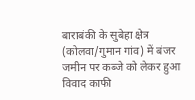बाराबंकी के सुबेहा क्षेत्र (कोलवा/गुमान गांव) में बंजर जमीन पर कब्जे को लेकर हुआ विवाद काफी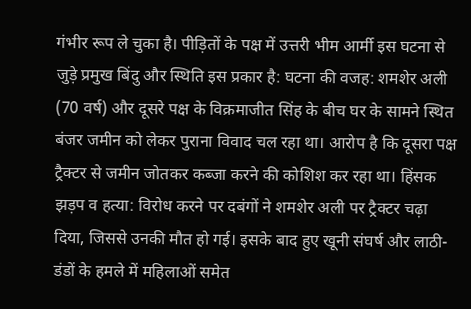गंभीर रूप ले चुका है। पीड़ितों के पक्ष में उत्तरी भीम आर्मी इस घटना से जुड़े प्रमुख बिंदु और स्थिति इस प्रकार है: घटना की वजह: शमशेर अली (70 वर्ष) और दूसरे पक्ष के विक्रमाजीत सिंह के बीच घर के सामने स्थित बंजर जमीन को लेकर पुराना विवाद चल रहा था। आरोप है कि दूसरा पक्ष ट्रैक्टर से जमीन जोतकर कब्जा करने की कोशिश कर रहा था। हिंसक झड़प व हत्या: विरोध करने पर दबंगों ने शमशेर अली पर ट्रैक्टर चढ़ा दिया, जिससे उनकी मौत हो गई। इसके बाद हुए खूनी संघर्ष और लाठी-डंडों के हमले में महिलाओं समेत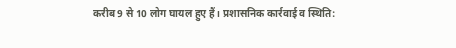करीब 9 से 10 लोग घायल हुए हैं। प्रशासनिक कार्रवाई व स्थिति: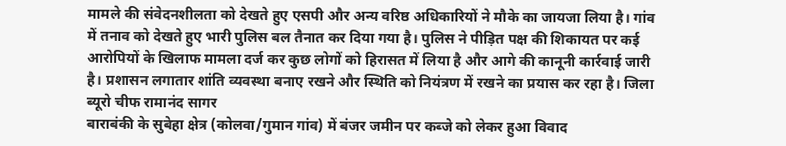मामले की संवेदनशीलता को देखते हुए एसपी और अन्य वरिष्ठ अधिकारियों ने मौके का जायजा लिया है। गांव में तनाव को देखते हुए भारी पुलिस बल तैनात कर दिया गया है। पुलिस ने पीड़ित पक्ष की शिकायत पर कई आरोपियों के खिलाफ मामला दर्ज कर कुछ लोगों को हिरासत में लिया है और आगे की कानूनी कार्रवाई जारी है। प्रशासन लगातार शांति व्यवस्था बनाए रखने और स्थिति को नियंत्रण में रखने का प्रयास कर रहा है। जिला ब्यूरो चीफ रामानंद सागर
बाराबंकी के सुबेहा क्षेत्र (कोलवा/गुमान गांव) में बंजर जमीन पर कब्जे को लेकर हुआ विवाद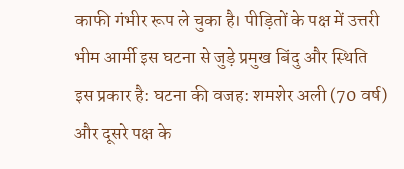काफी गंभीर रूप ले चुका है। पीड़ितों के पक्ष में उत्तरी भीम आर्मी इस घटना से जुड़े प्रमुख बिंदु और स्थिति इस प्रकार है: घटना की वजह: शमशेर अली (70 वर्ष) और दूसरे पक्ष के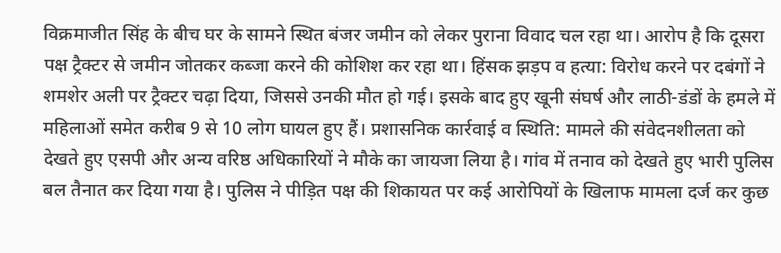विक्रमाजीत सिंह के बीच घर के सामने स्थित बंजर जमीन को लेकर पुराना विवाद चल रहा था। आरोप है कि दूसरा पक्ष ट्रैक्टर से जमीन जोतकर कब्जा करने की कोशिश कर रहा था। हिंसक झड़प व हत्या: विरोध करने पर दबंगों ने शमशेर अली पर ट्रैक्टर चढ़ा दिया, जिससे उनकी मौत हो गई। इसके बाद हुए खूनी संघर्ष और लाठी-डंडों के हमले में महिलाओं समेत करीब 9 से 10 लोग घायल हुए हैं। प्रशासनिक कार्रवाई व स्थिति: मामले की संवेदनशीलता को देखते हुए एसपी और अन्य वरिष्ठ अधिकारियों ने मौके का जायजा लिया है। गांव में तनाव को देखते हुए भारी पुलिस बल तैनात कर दिया गया है। पुलिस ने पीड़ित पक्ष की शिकायत पर कई आरोपियों के खिलाफ मामला दर्ज कर कुछ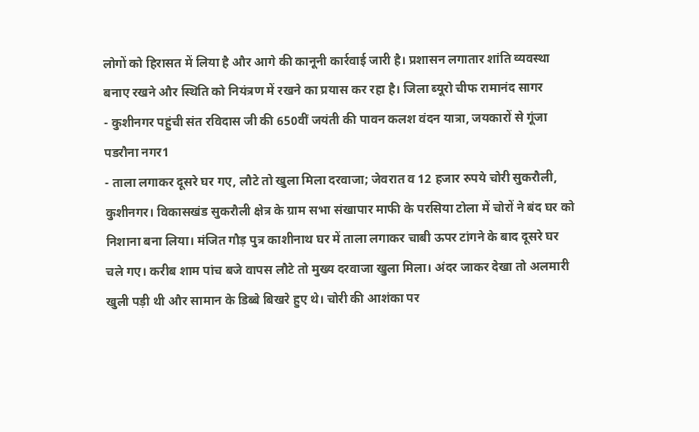लोगों को हिरासत में लिया है और आगे की कानूनी कार्रवाई जारी है। प्रशासन लगातार शांति व्यवस्था बनाए रखने और स्थिति को नियंत्रण में रखने का प्रयास कर रहा है। जिला ब्यूरो चीफ रामानंद सागर
- कुशीनगर पहुंची संत रविदास जी की 650वीं जयंती की पावन कलश वंदन यात्रा, जयकारों से गूंजा पडरौना नगर1
- ताला लगाकर दूसरे घर गए, लौटे तो खुला मिला दरवाजा; जेवरात व 12 हजार रुपये चोरी सुकरौली, कुशीनगर। विकासखंड सुकरौली क्षेत्र के ग्राम सभा संखापार माफी के परसिया टोला में चोरों ने बंद घर को निशाना बना लिया। मंजित गौड़ पुत्र काशीनाथ घर में ताला लगाकर चाबी ऊपर टांगने के बाद दूसरे घर चले गए। करीब शाम पांच बजे वापस लौटे तो मुख्य दरवाजा खुला मिला। अंदर जाकर देखा तो अलमारी खुली पड़ी थी और सामान के डिब्बे बिखरे हुए थे। चोरी की आशंका पर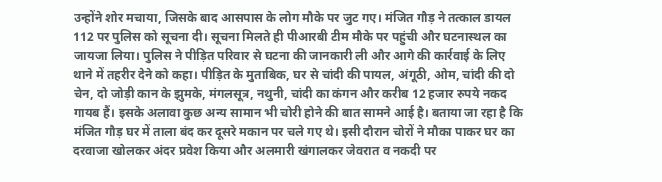उन्होंने शोर मचाया, जिसके बाद आसपास के लोग मौके पर जुट गए। मंजित गौड़ ने तत्काल डायल 112 पर पुलिस को सूचना दी। सूचना मिलते ही पीआरबी टीम मौके पर पहुंची और घटनास्थल का जायजा लिया। पुलिस ने पीड़ित परिवार से घटना की जानकारी ली और आगे की कार्रवाई के लिए थाने में तहरीर देने को कहा। पीड़ित के मुताबिक, घर से चांदी की पायल, अंगूठी, ओम, चांदी की दो चेन, दो जोड़ी कान के झुमके, मंगलसूत्र, नथुनी, चांदी का कंगन और करीब 12 हजार रुपये नकद गायब हैं। इसके अलावा कुछ अन्य सामान भी चोरी होने की बात सामने आई है। बताया जा रहा है कि मंजित गौड़ घर में ताला बंद कर दूसरे मकान पर चले गए थे। इसी दौरान चोरों ने मौका पाकर घर का दरवाजा खोलकर अंदर प्रवेश किया और अलमारी खंगालकर जेवरात व नकदी पर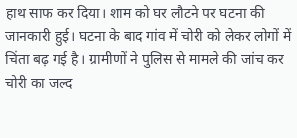हाथ साफ कर दिया। शाम को घर लौटने पर घटना की जानकारी हुई। घटना के बाद गांव में चोरी को लेकर लोगों में चिंता बढ़ गई है। ग्रामीणों ने पुलिस से मामले की जांच कर चोरी का जल्द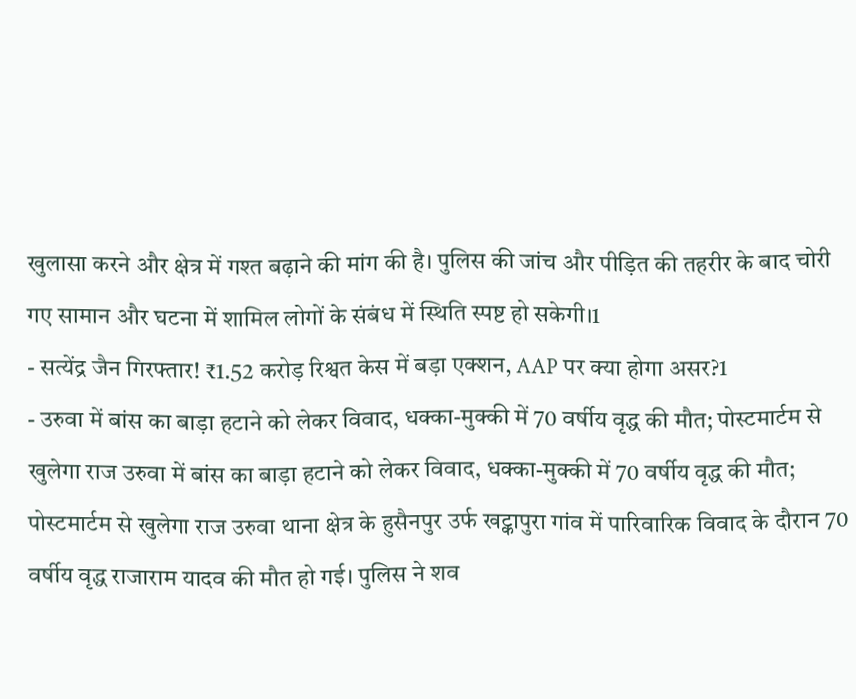खुलासा करने और क्षेत्र में गश्त बढ़ाने की मांग की है। पुलिस की जांच और पीड़ित की तहरीर के बाद चोरी गए सामान और घटना में शामिल लोगों के संबंध में स्थिति स्पष्ट हो सकेगी।1
- सत्येंद्र जैन गिरफ्तार! ₹1.52 करोड़ रिश्वत केस में बड़ा एक्शन, AAP पर क्या होगा असर?1
- उरुवा में बांस का बाड़ा हटाने को लेकर विवाद, धक्का-मुक्की में 70 वर्षीय वृद्ध की मौत; पोस्टमार्टम से खुलेगा राज उरुवा में बांस का बाड़ा हटाने को लेकर विवाद, धक्का-मुक्की में 70 वर्षीय वृद्ध की मौत; पोस्टमार्टम से खुलेगा राज उरुवा थाना क्षेत्र के हुसैनपुर उर्फ खट्कापुरा गांव में पारिवारिक विवाद के दौरान 70 वर्षीय वृद्ध राजाराम यादव की मौत हो गई। पुलिस ने शव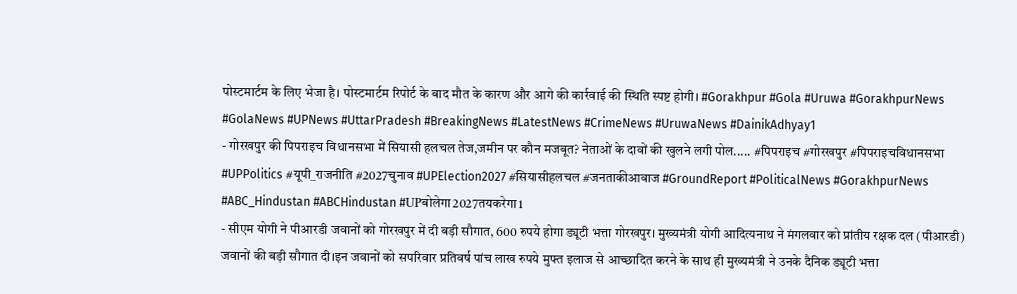पोस्टमार्टम के लिए भेजा है। पोस्टमार्टम रिपोर्ट के बाद मौत के कारण और आगे की कार्रवाई की स्थिति स्पष्ट होगी। #Gorakhpur #Gola #Uruwa #GorakhpurNews #GolaNews #UPNews #UttarPradesh #BreakingNews #LatestNews #CrimeNews #UruwaNews #DainikAdhyay1
- गोरखपुर की पिपराइच विधानसभा में सियासी हलचल तेज,जमीन पर कौन मजबूत? नेताओं के दावों की खुलने लगी पोल..... #पिपराइच #गोरखपुर #पिपराइचविधानसभा #UPPolitics #यूपी_राजनीति #2027चुनाव #UPElection2027 #सियासीहलचल #जनताकीआवाज #GroundReport #PoliticalNews #GorakhpurNews #ABC_Hindustan #ABCHindustan #UPबोलेगा2027तयकरेगा1
- सीएम योगी ने पीआरडी जवानों को गोरखपुर में दी बड़ी सौगात, 600 रुपये होगा ड्यूटी भत्ता गोरखपुर। मुख्यमंत्री योगी आदित्यनाथ ने मंगलवार को प्रांतीय रक्षक दल (पीआरडी) जवानों की बड़ी सौगात दी।इन जवानों को सपरिवार प्रतिवर्ष पांच लाख रुपये मुफ्त इलाज से आच्छादित करने के साथ ही मुख्यमंत्री ने उनके दैनिक ड्यूटी भत्ता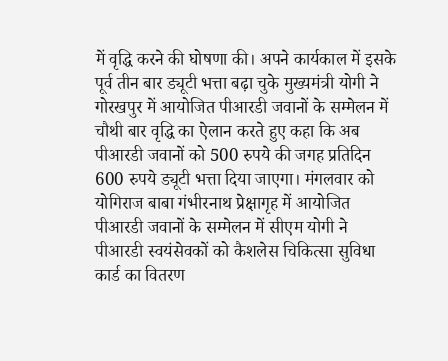में वृद्धि करने की घोषणा की। अपने कार्यकाल में इसके पूर्व तीन बार ड्यूटी भत्ता बढ़ा चुके मुख्यमंत्री योगी ने गोरखपुर में आयोजित पीआरडी जवानों के सम्मेलन में चौथी बार वृद्धि का ऐलान करते हुए कहा कि अब पीआरडी जवानों को 500 रुपये की जगह प्रतिदिन 600 रुपये ड्यूटी भत्ता दिया जाएगा। मंगलवार को योगिराज बाबा गंभीरनाथ प्रेक्षागृह में आयोजित पीआरडी जवानों के सम्मेलन में सीएम योगी ने पीआरडी स्वयंसेवकों को कैशलेस चिकित्सा सुविधा कार्ड का वितरण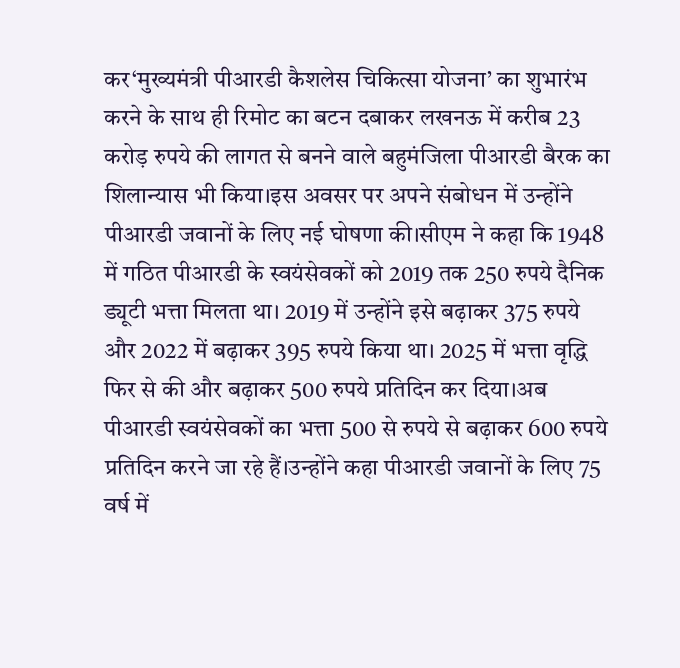कर‘मुख्यमंत्री पीआरडी कैशलेस चिकित्सा योजना’ का शुभारंभ करने के साथ ही रिमोट का बटन दबाकर लखनऊ में करीब 23 करोड़ रुपये की लागत से बनने वाले बहुमंजिला पीआरडी बैरक का शिलान्यास भी किया।इस अवसर पर अपने संबोधन में उन्होंने पीआरडी जवानों के लिए नई घोषणा की।सीएम ने कहा कि 1948 में गठित पीआरडी के स्वयंसेवकों को 2019 तक 250 रुपये दैनिक ड्यूटी भत्ता मिलता था। 2019 में उन्होंने इसे बढ़ाकर 375 रुपये और 2022 में बढ़ाकर 395 रुपये किया था। 2025 में भत्ता वृद्धि फिर से की और बढ़ाकर 500 रुपये प्रतिदिन कर दिया।अब पीआरडी स्वयंसेवकों का भत्ता 500 से रुपये से बढ़ाकर 600 रुपये प्रतिदिन करने जा रहे हैं।उन्होंने कहा पीआरडी जवानों के लिए 75 वर्ष में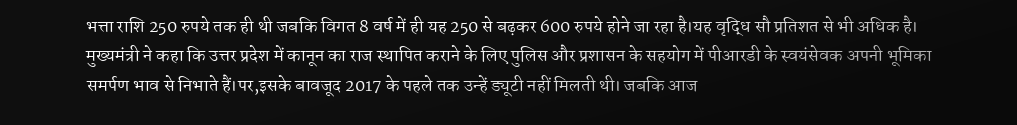भत्ता राशि 250 रुपये तक ही थी जबकि विगत 8 वर्ष में ही यह 250 से बढ़कर 600 रुपये होने जा रहा है।यह वृद्धि सौ प्रतिशत से भी अधिक है। मुख्यमंत्री ने कहा कि उत्तर प्रदेश में कानून का राज स्थापित कराने के लिए पुलिस और प्रशासन के सहयोग में पीआरडी के स्वयंसेवक अपनी भूमिका समर्पण भाव से निभाते हैं।पर,इसके बावजूद 2017 के पहले तक उन्हें ड्यूटी नहीं मिलती थी। जबकि आज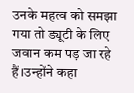उनके महत्व को समझा गया तो ड्यूटी के लिए जवान कम पड़ जा रहे हैं।उन्होंने कहा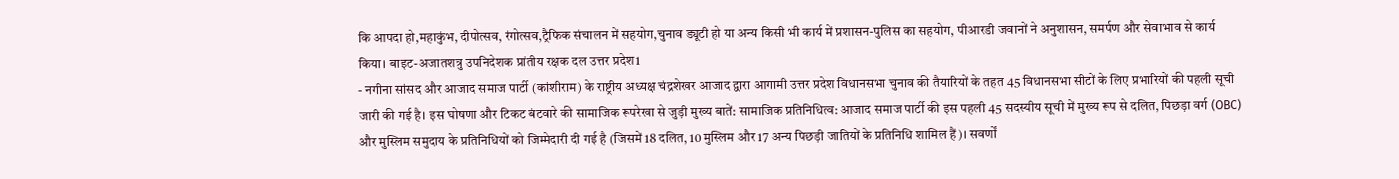कि आपदा हो,महाकुंभ, दीपोत्सव, रंगोत्सव,ट्रैफिक संचालन में सहयोग,चुनाव ड्यूटी हो या अन्य किसी भी कार्य में प्रशासन-पुलिस का सहयोग, पीआरडी जवानों ने अनुशासन, समर्पण और सेवाभाव से कार्य किया। बाइट-अजातशत्रु उपनिदेशक प्रांतीय रक्षक दल उत्तर प्रदेश1
- नगीना सांसद और आजाद समाज पार्टी (कांशीराम) के राष्ट्रीय अध्यक्ष चंद्रशेखर आजाद द्वारा आगामी उत्तर प्रदेश विधानसभा चुनाव की तैयारियों के तहत 45 विधानसभा सीटों के लिए प्रभारियों की पहली सूची जारी की गई है। इस घोषणा और टिकट बंटवारे की सामाजिक रूपरेखा से जुड़ी मुख्य बातें: सामाजिक प्रतिनिधित्व: आजाद समाज पार्टी की इस पहली 45 सदस्यीय सूची में मुख्य रूप से दलित, पिछड़ा वर्ग (OBC) और मुस्लिम समुदाय के प्रतिनिधियों को जिम्मेदारी दी गई है (जिसमें 18 दलित, 10 मुस्लिम और 17 अन्य पिछड़ी जातियों के प्रतिनिधि शामिल हैं)। सवर्णों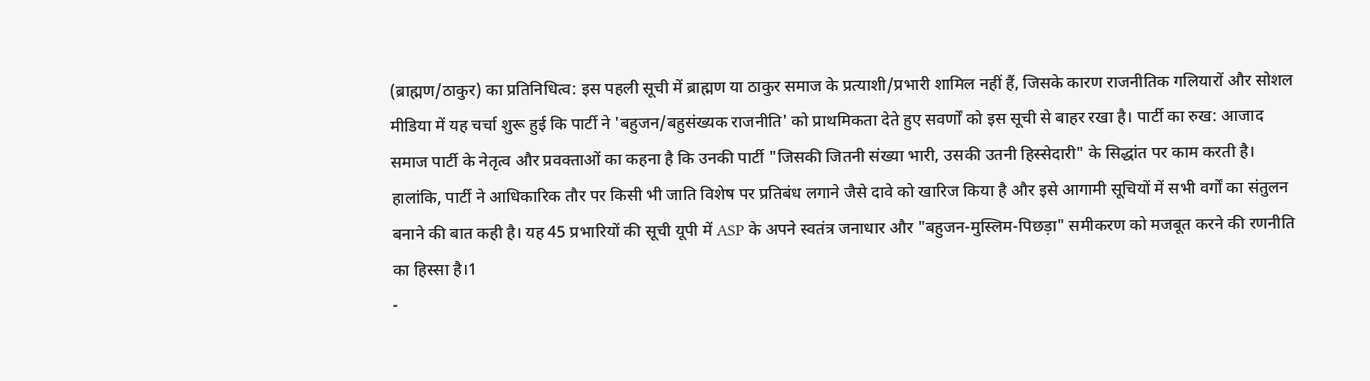(ब्राह्मण/ठाकुर) का प्रतिनिधित्व: इस पहली सूची में ब्राह्मण या ठाकुर समाज के प्रत्याशी/प्रभारी शामिल नहीं हैं, जिसके कारण राजनीतिक गलियारों और सोशल मीडिया में यह चर्चा शुरू हुई कि पार्टी ने 'बहुजन/बहुसंख्यक राजनीति' को प्राथमिकता देते हुए सवर्णों को इस सूची से बाहर रखा है। पार्टी का रुख: आजाद समाज पार्टी के नेतृत्व और प्रवक्ताओं का कहना है कि उनकी पार्टी "जिसकी जितनी संख्या भारी, उसकी उतनी हिस्सेदारी" के सिद्धांत पर काम करती है। हालांकि, पार्टी ने आधिकारिक तौर पर किसी भी जाति विशेष पर प्रतिबंध लगाने जैसे दावे को खारिज किया है और इसे आगामी सूचियों में सभी वर्गों का संतुलन बनाने की बात कही है। यह 45 प्रभारियों की सूची यूपी में ASP के अपने स्वतंत्र जनाधार और "बहुजन-मुस्लिम-पिछड़ा" समीकरण को मजबूत करने की रणनीति का हिस्सा है।1
-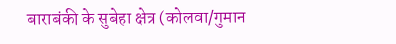बाराबंकी के सुबेहा क्षेत्र (कोलवा/गुमान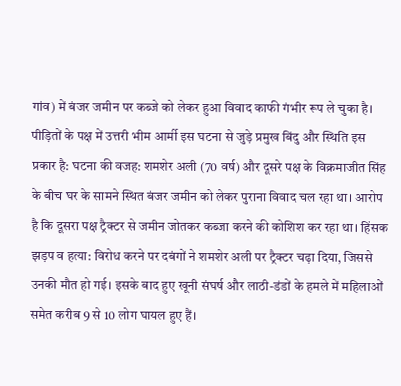गांव) में बंजर जमीन पर कब्जे को लेकर हुआ विवाद काफी गंभीर रूप ले चुका है। पीड़ितों के पक्ष में उत्तरी भीम आर्मी इस घटना से जुड़े प्रमुख बिंदु और स्थिति इस प्रकार है: घटना की वजह: शमशेर अली (70 वर्ष) और दूसरे पक्ष के विक्रमाजीत सिंह के बीच घर के सामने स्थित बंजर जमीन को लेकर पुराना विवाद चल रहा था। आरोप है कि दूसरा पक्ष ट्रैक्टर से जमीन जोतकर कब्जा करने की कोशिश कर रहा था। हिंसक झड़प व हत्या: विरोध करने पर दबंगों ने शमशेर अली पर ट्रैक्टर चढ़ा दिया, जिससे उनकी मौत हो गई। इसके बाद हुए खूनी संघर्ष और लाठी-डंडों के हमले में महिलाओं समेत करीब 9 से 10 लोग घायल हुए हैं।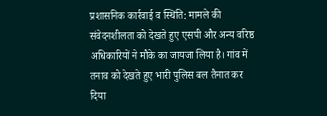प्रशासनिक कार्रवाई व स्थिति: मामले की संवेदनशीलता को देखते हुए एसपी और अन्य वरिष्ठ अधिकारियों ने मौके का जायजा लिया है। गांव में तनाव को देखते हुए भारी पुलिस बल तैनात कर दिया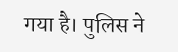गया है। पुलिस ने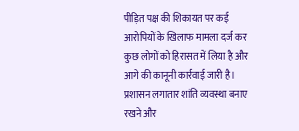पीड़ित पक्ष की शिकायत पर कई आरोपियों के खिलाफ मामला दर्ज कर कुछ लोगों को हिरासत में लिया है और आगे की कानूनी कार्रवाई जारी है। प्रशासन लगातार शांति व्यवस्था बनाए रखने और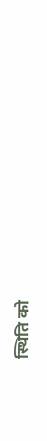स्थिति को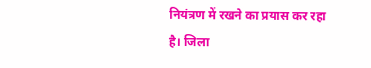नियंत्रण में रखने का प्रयास कर रहा है। जिला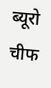ब्यूरो चीफ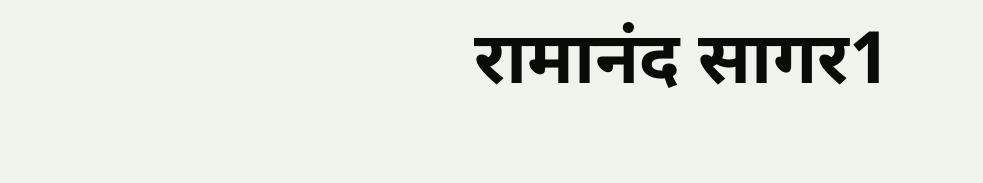रामानंद सागर1